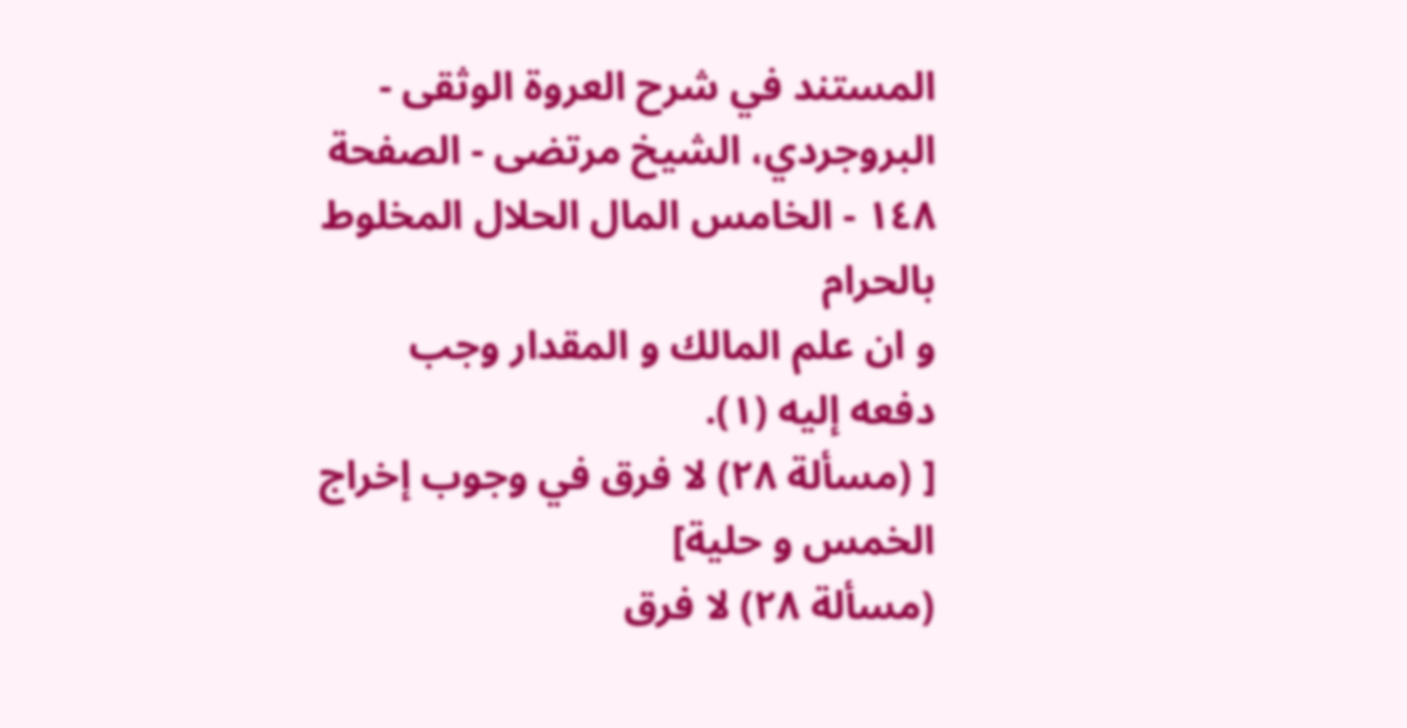المستند في شرح العروة الوثقى - البروجردي، الشيخ مرتضى - الصفحة ١٤٨ - الخامس المال الحلال المخلوط بالحرام
و ان علم المالك و المقدار وجب دفعه إليه (١).
[ (مسألة ٢٨) لا فرق في وجوب إخراج الخمس و حلية]
(مسألة ٢٨) لا فرق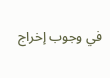في وجوب إخراج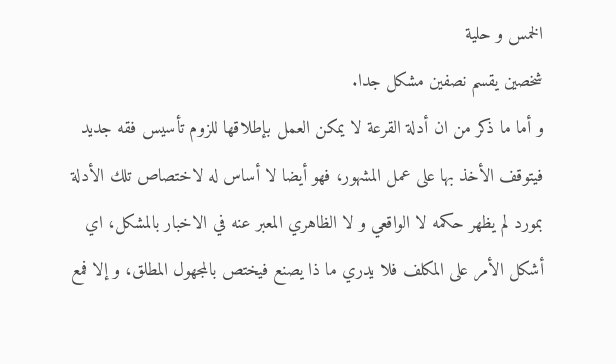الخمس و حلية
شخصين يقسم نصفين مشكل جدا.
و أما ما ذكر من ان أدلة القرعة لا يمكن العمل بإطلاقها للزوم تأسيس فقه جديد فيتوقف الأخذ بها على عمل المشهور، فهو أيضا لا أساس له لاختصاص تلك الأدلة بمورد لم يظهر حكمه لا الواقعي و لا الظاهري المعبر عنه في الاخبار بالمشكل، اي أشكل الأمر على المكلف فلا يدري ما ذا يصنع فيختص بالمجهول المطلق، و إلا فمع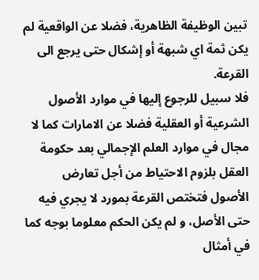تبين الوظيفة الظاهرية، فضلا عن الواقعية لم يكن ثمة اي شبهة أو إشكال حتى يرجع الى القرعة.
فلا سبيل للرجوع إليها في موارد الأصول الشرعية أو العقلية فضلا عن الامارات كما لا مجال في موارد العلم الإجمالي بعد حكومة العقل بلزوم الاحتياط من أجل تعارض الأصول فتختص القرعة بمورد لا يجري فيه حتى الأصل، و لم يكن الحكم معلوما بوجه كما في أمثال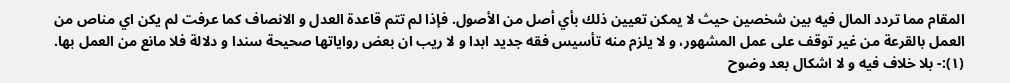المقام مما تردد المال فيه بين شخصين حيث لا يمكن تعيين ذلك بأي أصل من الأصول. فإذا لم تتم قاعدة العدل و الانصاف كما عرفت لم يكن اي مناص من العمل بالقرعة من غير توقف على عمل المشهور، و لا يلزم منه تأسيس فقه جديد ابدا و لا ريب ان بعض رواياتها صحيحة سندا و دلالة فلا مانع من العمل بها.
(١):- بلا خلاف فيه و لا اشكال بعد وضوح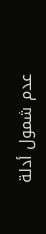عدم شمول أدلة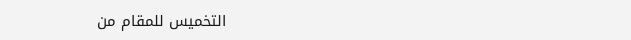التخميس للمقام من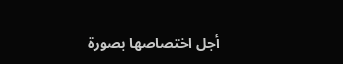أجل اختصاصها بصورة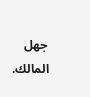جهل المالك.